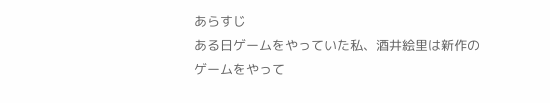あらすじ
ある日ゲームをやっていた私、酒井絵里は新作のゲームをやって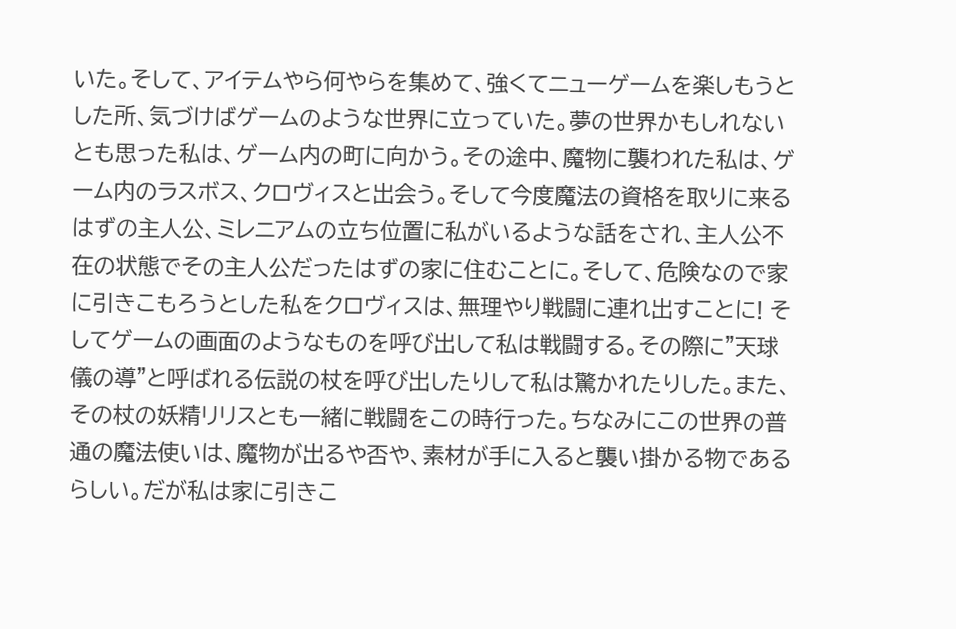いた。そして、アイテムやら何やらを集めて、強くてニューゲームを楽しもうとした所、気づけばゲームのような世界に立っていた。夢の世界かもしれないとも思った私は、ゲーム内の町に向かう。その途中、魔物に襲われた私は、ゲーム内のラスボス、クロヴィスと出会う。そして今度魔法の資格を取りに来るはずの主人公、ミレニアムの立ち位置に私がいるような話をされ、主人公不在の状態でその主人公だったはずの家に住むことに。そして、危険なので家に引きこもろうとした私をクロヴィスは、無理やり戦闘に連れ出すことに! そしてゲームの画面のようなものを呼び出して私は戦闘する。その際に"天球儀の導"と呼ばれる伝説の杖を呼び出したりして私は驚かれたりした。また、その杖の妖精リリスとも一緒に戦闘をこの時行った。ちなみにこの世界の普通の魔法使いは、魔物が出るや否や、素材が手に入ると襲い掛かる物であるらしい。だが私は家に引きこ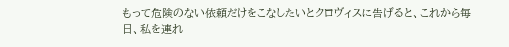もって危険のない依頼だけをこなしたいとクロヴィスに告げると、これから毎日、私を連れ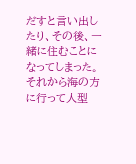だすと言い出したり、その後、一緒に住むことになってしまった。それから海の方に行って人型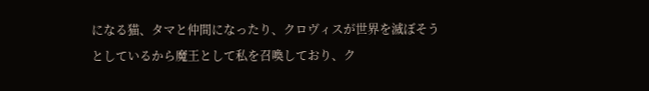になる猫、タマと仲間になったり、クロヴィスが世界を滅ぼそうとしているから魔王として私を召喚しており、ク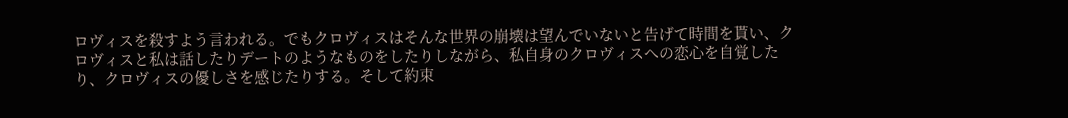ロヴィスを殺すよう言われる。でもクロヴィスはそんな世界の崩壊は望んでいないと告げて時間を貰い、クロヴィスと私は話したりデートのようなものをしたりしながら、私自身のクロヴィスへの恋心を自覚したり、クロヴィスの優しさを感じたりする。そして約束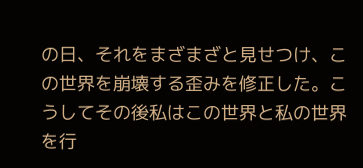の日、それをまざまざと見せつけ、この世界を崩壊する歪みを修正した。こうしてその後私はこの世界と私の世界を行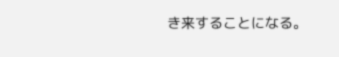き来することになる。